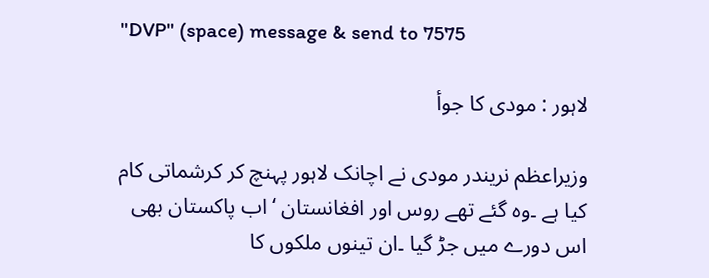"DVP" (space) message & send to 7575

لاہور : مودی کا جوأ

وزیراعظم نریندر مودی نے اچانک لاہور پہنچ کر کرشماتی کام کیا ہے ۔وہ گئے تھے روس اور افغانستان ‘اب پاکستان بھی اس دورے میں جڑ گیا ۔ان تینوں ملکوں کا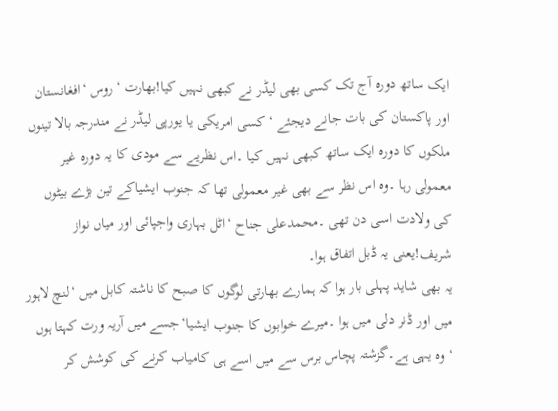ایک ساتھ دورہ آج تک کسی بھی لیڈر نے کبھی نہیں کیا!بھارت ‘روس ‘افغانستان اور پاکستان کی بات جانے دیجئے ‘ کسی امریکی یا یورپی لیڈر نے مندرجہ بالا تینوں ملکوں کا دورہ ایک ساتھ کبھی نہیں کیا ۔اس نظریے سے مودی کا یہ دورہ غیر معمولی رہا ۔وہ اس نظر سے بھی غیر معمولی تھا کہ جنوب ایشیاکے تین بڑے بیٹوں کی ولادت اسی دن تھی ۔محمدعلی جناح ‘اٹل بہاری واجپائی اور میاں نواز شریف!یعنی یہ ڈبل اتفاق ہوا۔
یہ بھی شاید پہلی بار ہوا کہ ہمارے بھارتی لوگوں کا صبح کا ناشتہ کابل میں ‘لنچ لاہور میں اور ڈنر دلی میں ہوا ۔میرے خوابوں کا جنوب ایشیا‘جسے میں آریہ ورت کہتا ہوں ‘وہ یہی ہے۔گزشتہ پچاس برس سے میں اسے ہی کامیاب کرنے کی کوشش کر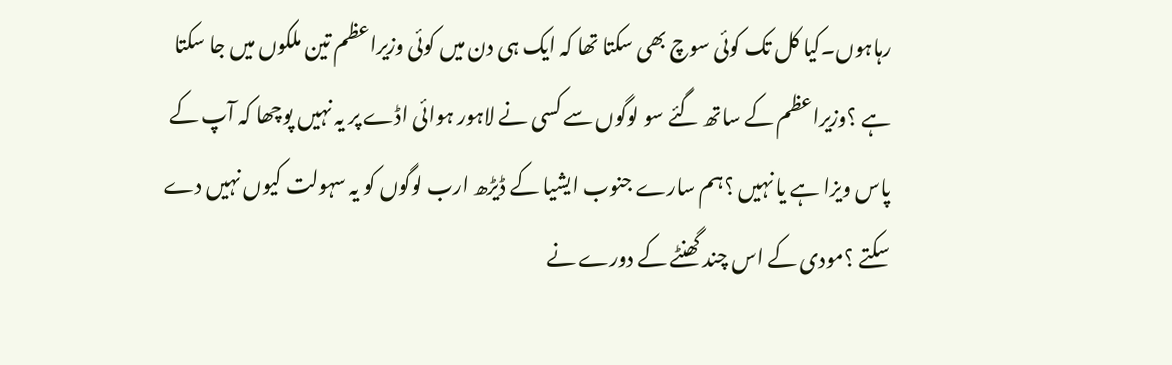رہاہوں۔کیا کل تک کوئی سوچ بھی سکتا تھا کہ ایک ہی دن میں کوئی وزیراعظم تین ملکوں میں جا سکتا ہے ؟وزیراعظم کے ساتھ گئے سو لوگوں سے کسی نے لاہور ہوائی اڈے پر یہ نہیں پوچھا کہ آپ کے پاس ویزا ہے یا نہیں ؟ہم سارے جنوب ایشیا کے ڈیڑھ ارب لوگوں کو یہ سہولت کیوں نہیں دے سکتے ؟مودی کے اس چند گھنٹے کے دورے نے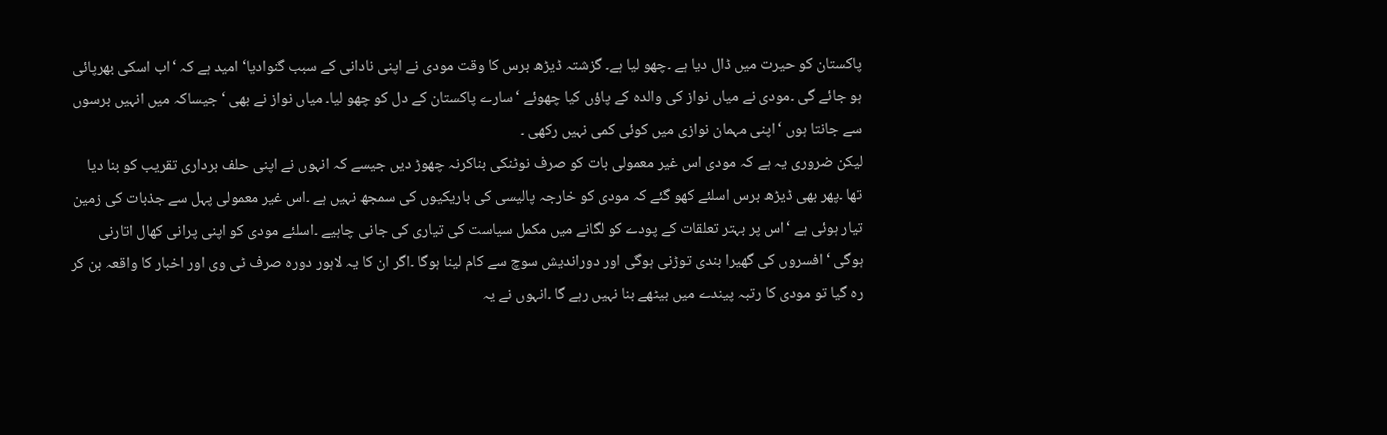پاکستان کو حیرت میں ڈال دیا ہے ۔چھو لیا ہے۔ گزشتہ ڈیڑھ برس کا وقت مودی نے اپنی نادانی کے سبب گنوادیا‘ امید ہے کہ ‘اب اسکی بھرپائی ہو جائے گی ۔مودی نے میاں نواز کی والدہ کے پاؤں کیا چھوئے ‘سارے پاکستان کے دل کو چھو لیا۔ میاں نواز نے بھی ‘جیساکہ میں انہیں برسوں سے جانتا ہوں ‘اپنی مہمان نوازی میں کوئی کمی نہیں رکھی ۔
لیکن ضروری یہ ہے کہ مودی اس غیر معمولی بات کو صرف نوٹنکی بناکرنہ چھوڑ دیں جیسے کہ انہوں نے اپنی حلف برداری تقریب کو بنا دیا تھا ۔پھر بھی ڈیڑھ برس اسلئے کھو گئے کہ مودی کو خارجہ پالیسی کی باریکیوں کی سمجھ نہیں ہے ۔اس غیر معمولی پہل سے جذبات کی زمین تیار ہوئی ہے ‘اس پر بہتر تعلقات کے پودے کو لگانے میں مکمل سیاست کی تیاری کی جانی چاہیے ۔اسلئے مودی کو اپنی پرانی کھال اتارنی ہوگی ‘افسروں کی گھیرا بندی توڑنی ہوگی اور دوراندیش سوچ سے کام لینا ہوگا ۔اگر ان کا یہ لاہور دورہ صرف ٹی وی اور اخبار کا واقعہ بن کر رہ گیا تو مودی کا رتبہ پیندے میں بیٹھے بنا نہیں رہے گا ۔انہوں نے یہ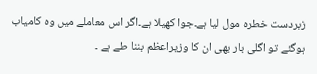زبردست خطرہ مول لیا ہے۔جوا کھیلا ہے۔اگر اس معاملے میں وہ کامیاب ہوگئے تو اگلی بار بھی ان کا وزیراعظم بننا طے ہے ۔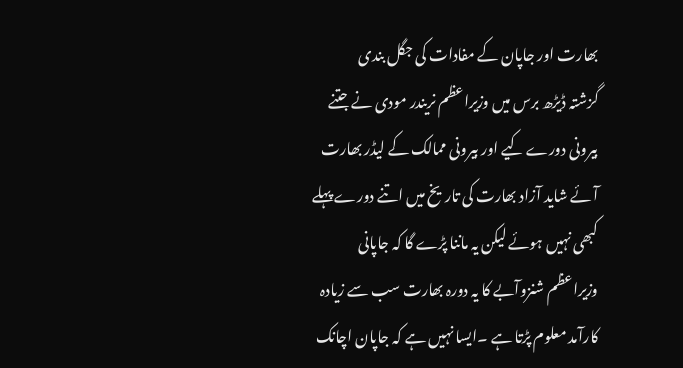بھارت اور جاپان کے مفادات کی جگل بندی
گزشتہ ڈیڑھ برس میں وزیراعظم نریندر مودی نے جتنے بیرونی دورے کیے اور بیرونی ممالک کے لیڈر بھارت آئے شاید آزاد بھارت کی تاریخ میں اتنے دورے پہلے کبھی نہیں ہوئے لیکن یہ ماننا پڑے گا کہ جاپانی وزیراعظم شنزوآبے کا یہ دورہ بھارت سب سے زیادہ کارآمد معلوم پڑتا ہے ۔ایسا نہیں ہے کہ جاپان اچانک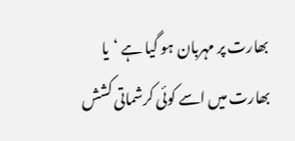بھارت پر مہربان ہو گیا ہے ‘یا بھارت میں اسے کوئی کرشماتی کشش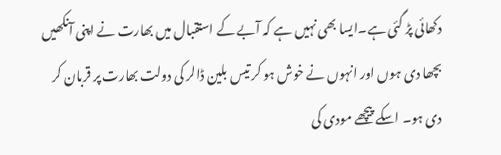دکھائی پڑ گئی ہے۔ایسا بھی نہیں ہے کہ آبے کے استقبال میں بھارت نے اپنی آنکھیں بچھا دی ہوں اور انہوں نے خوش ہو کر تیس بلین ڈالر کی دولت بھارت پر قربان کر دی ہو۔ اسکے پیچھے مودی کی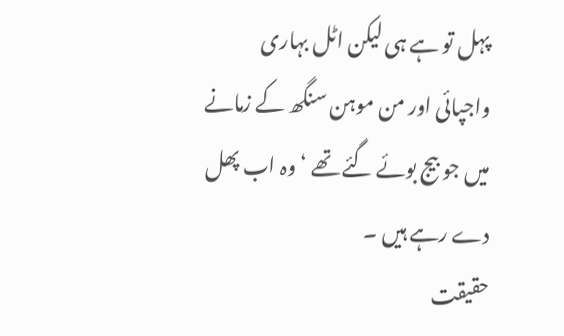پہل تو ہے ہی لیکن اٹل بہاری واجپائی اور من موہن سنگھ کے زمانے میں جو بیج بوئے گئے تھے ‘وہ اب پھل دے رہے ہیں ۔
حقیقت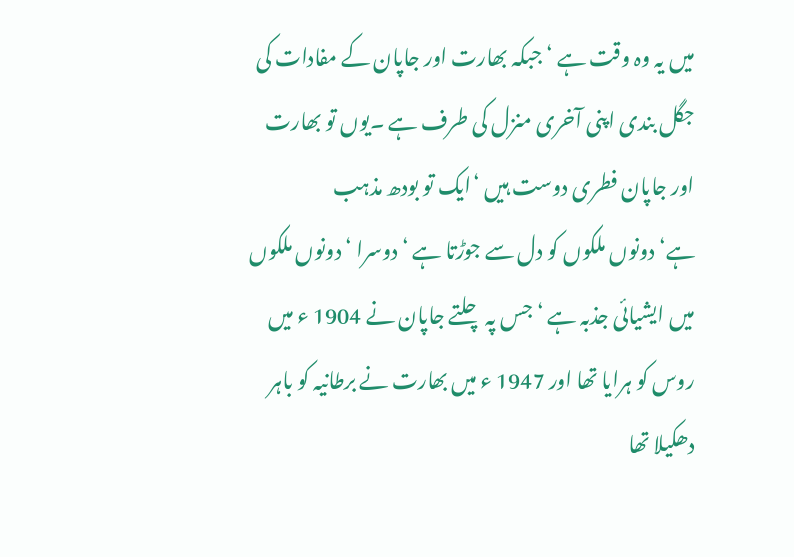میں یہ وہ وقت ہے ‘جبکہ بھارت اور جاپان کے مفادات کی جگل بندی اپنی آخری منزل کی طرف ہے ۔یوں تو بھارت اور جاپان فطری دوست ہیں ‘ایک تو بودھ مذہب ہے‘دونوں ملکوں کو دل سے جوڑتا ہے ‘دوسرا ‘دونوں ملکوں میں ایشیائی جذبہ ہے ‘جس پہ چلتے جاپان نے 1904 ء میں روس کو ہرایا تھا اور 1947 ء میں بھارت نے برطانیہ کو باہر دھکیلا تھا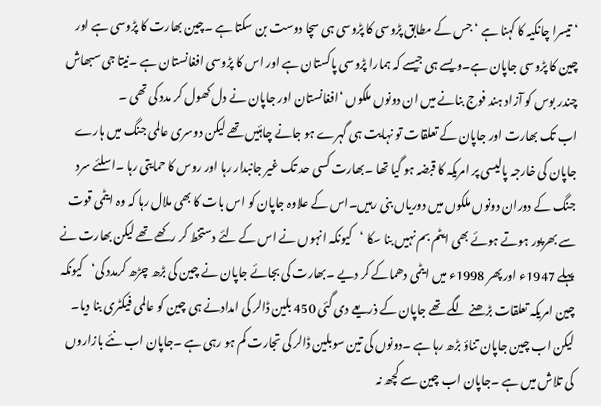‘تیسرا چانکیہ کا کہنا ہے ‘جس کے مطابق پڑوسی کا پڑوسی ہی سچا دوست بن سکتا ہے ۔چین بھارت کا پڑوسی ہے اور چین کا پڑوسی جاپان ہے۔ویسے ہی جیسے کہ ہمارا پڑوسی پاکستان ہے اور اس کا پڑوسی افغانستان ہے ۔نیتا جی سبھاش چندر بوس کو آزاد ہند فوج بنانے میں ان دونوں ملکوں ‘افغانستان اور جاپان نے دل کھول کر مدد کی تھی ۔
اب تک بھارت اور جاپان کے تعلقات تو نہایت ہی گہرے ہو جانے چاہئیں تھے لیکن دوسری عالمی جنگ میں ہارے جاپان کی خارجہ پالیسی پر امریکہ کا قبضہ ہو گیا تھا ۔بھارت کسی حد تک غیر جانبدار رہا اور روس کا حمایتی رہا ۔اسلئے سرد جنگ کے دوران دونوں ملکوں میں دوریاں بنی رہیں۔اس کے علاوہ جاپان کو اس بات کا بھی ملال رہا کہ وہ ایٹمی قوت سے بھرپور ہوتے ہوئے بھی ایٹم بم نہیں بنا سکا ‘کیونکہ انہوں نے اس کے لئے دستخط کر رکھے تھے لیکن بھارت نے پہلے 1947ء اور پھر 1998ء میں ایٹمی دھماکے کر دیے ۔بھارت کی بجائے جاپان نے چین کی بڑھ چڑھ کرمدد کی‘کیونکہ چین امریکہ تعلقات بڑھنے لگے تھے جاپان کے ذریعے دی گئی 450 بلین ڈالر کی امدادنے ہی چین کو عالمی فیکٹری بنا دیا۔ لیکن اب چین جاپان تناؤ بڑھ رہا ہے ۔دونوں کی تین سوبلین ڈالر کی تجارت کم ہو رہی ہے ۔جاپان اب نئے بازاروں کی تلاش میں ہے ۔جاپان اب چین سے کچھ نہ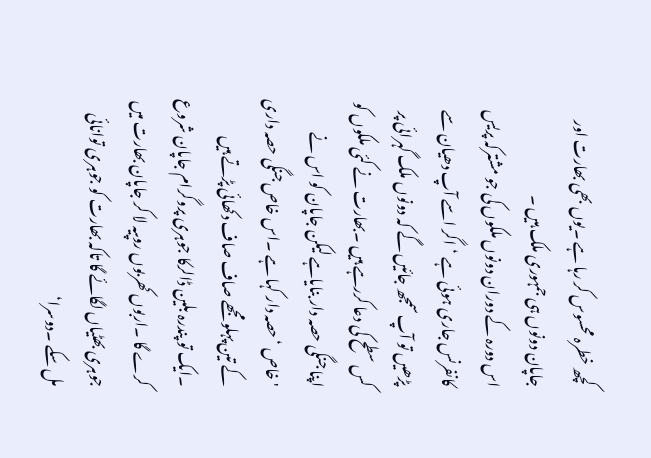کچھ خطرہ محسوس کر رہا ہے ۔یوں بھی بھارت اور جاپان دونوں ہی جمہوری ملک ہیں ۔
اس دورہ کے دوران دونوں ملکوں کی جو مشترکہ پریس کانفرنس جاری ہوئی ہے ‘اگر اسے آپ دھیان سے پڑھیں تو آپ سمجھ جائیں گے کہ دونوں ملک گہرائی پر کس سطح کی دعا کررہے ہیں ۔بھارت نے کئی ملکوں کو اپنا جنگی حصہ دار بنایاہے لیکن جاپان کو اس نے 'خاص ‘حصہ دار کہا ہے ۔اس خاص جنگی حصہ داری کے تین پہلو مجھے صاف صاف دکھائی پڑتے ہیں ۔ایک تو پندرہ بلین ڈالرکا جوہری پروگرام جاپان شروع کرے گا ۔اربوں کھربوں روپیہ لا کر جاپان بھارت میں جوہری بھٹیاں لگائے گا تاکہ بھارت کو جوہری توانائی مل سکے ۔دوسرا‘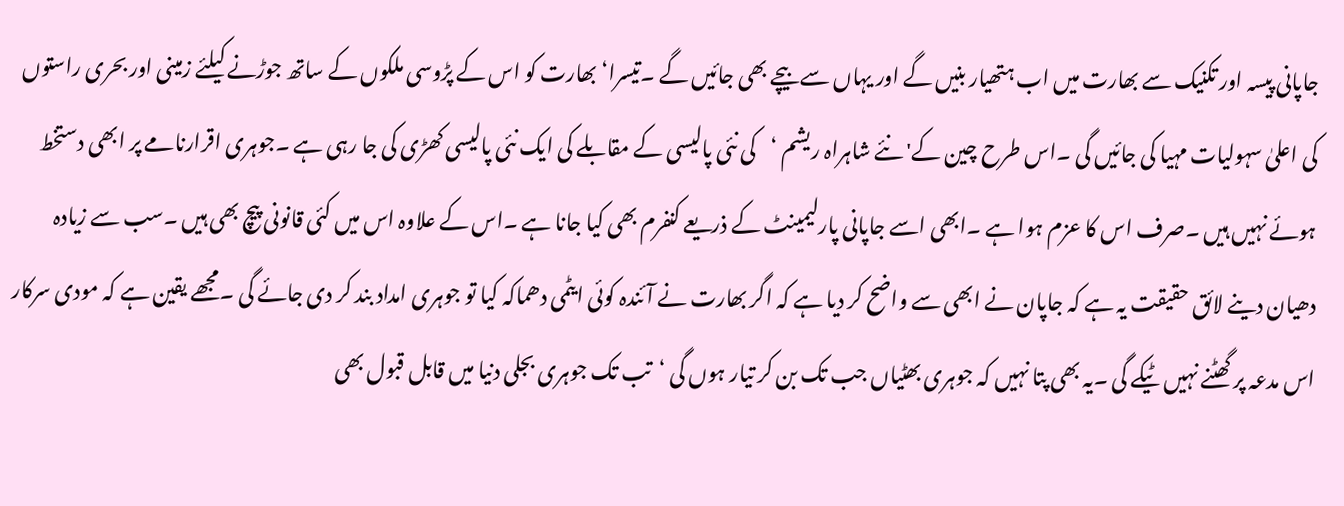جاپانی پیسہ اور تکنیک سے بھارت میں اب ہتھیار بنیں گے اور یہاں سے بیچے بھی جائیں گے ۔تیسرا‘بھارت کو اس کے پڑوسی ملکوں کے ساتھ جوڑنے کیلئے زمینی اور بحری راستوں کی اعلیٰ سہولیات مہیا کی جائیں گی ۔اس طرح چین کے' نئے شاہراہ ریشم ‘کی نئی پالیسی کے مقابلے کی ایک نئی پالیسی کھڑی کی جا رہی ہے ۔جوہری اقرارنامے پر ابھی دستخط ہوئے نہیں ہیں ۔صرف اس کا عزم ہوا ہے ۔ابھی اسے جاپانی پارلیمینٹ کے ذریعے کنفرم بھی کیا جانا ہے ۔اس کے علاوہ اس میں کئی قانونی پیچ بھی ہیں ۔سب سے زیادہ دھیان دینے لائق حقیقت یہ ہے کہ جاپان نے ابھی سے واضح کر دیا ہے کہ اگر بھارت نے آئندہ کوئی ایٹمی دھماکہ کیا تو جوہری امداد بند کر دی جائے گی ۔مجھے یقین ہے کہ مودی سرکار اس مدعہ پر گھٹنے نہیں ٹیکے گی ۔یہ بھی پتا نہیں کہ جوہری بھٹیاں جب تک بن کر تیار ہوں گی ‘تب تک جوہری بجلی دنیا میں قابل قبول بھی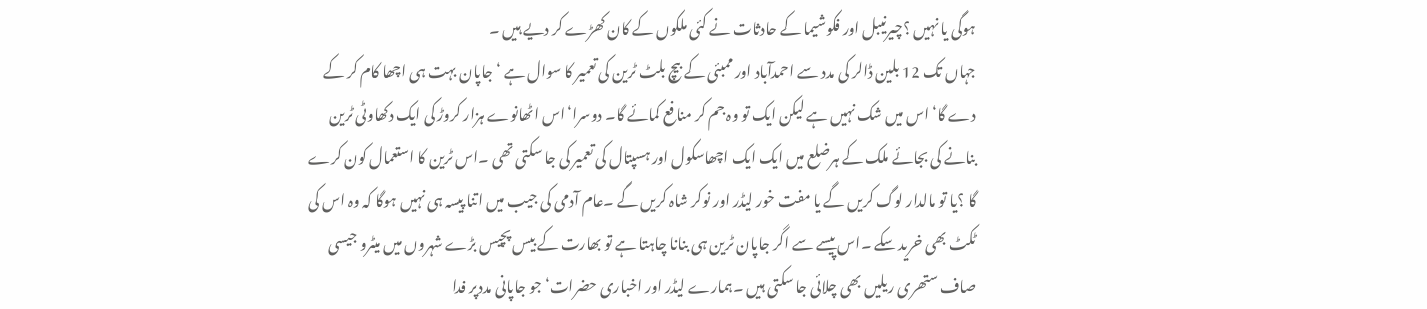ہوگی یا نہیں ؟چیرنیبل اور فکوشیما کے حادثات نے کئی ملکوں کے کان کھڑے کر دیے ہیں ۔
جہاں تک 12 بلین ڈالر کی مدد سے احمدآباد اور ممبئی کے بیچ بلٹ ٹرین کی تعمیر کا سوال ہے ‘جاپان بہت ہی اچھا کام کر کے دے گا‘ اس میں شک نہیں ہے لیکن ایک تو وہ جم کر منافع کمائے گا۔ دوسرا‘اس اٹھانوے ہزار کروڑ کی ایک دکھاوٹی ٹرین بنانے کی بجائے ملک کے ہرضلع میں ایک ایک اچھاسکول اور ہسپتال کی تعمیر کی جا سکتی تھی ۔اس ٹرین کا استعمال کون کرے گا ؟یا تو مالدار لوگ کریں گے یا مفت خور لیڈر اور نوکر شاہ کریں گے ۔عام آدمی کی جیب میں اتنا پیسہ ہی نہیں ہوگا کہ وہ اس کی ٹکٹ بھی خرید سکے ۔اس پیسے سے اگر جاپان ٹرین ہی بنانا چاہتا ہے تو بھارت کے بیس پچیس بڑے شہروں میں میٹرو جیسی صاف ستھری ریلیں بھی چلائی جا سکتی ہیں ۔ہمارے لیڈر اور اخباری حضرات‘جو جاپانی مددپر فدا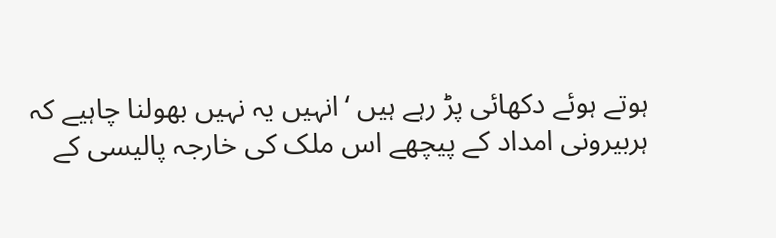ہوتے ہوئے دکھائی پڑ رہے ہیں ‘انہیں یہ نہیں بھولنا چاہیے کہ ہربیرونی امداد کے پیچھے اس ملک کی خارجہ پالیسی کے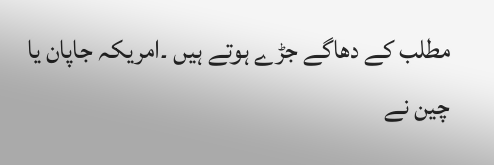مطلب کے دھاگے جڑے ہوتے ہیں ۔امریکہ جاپان یا چین نے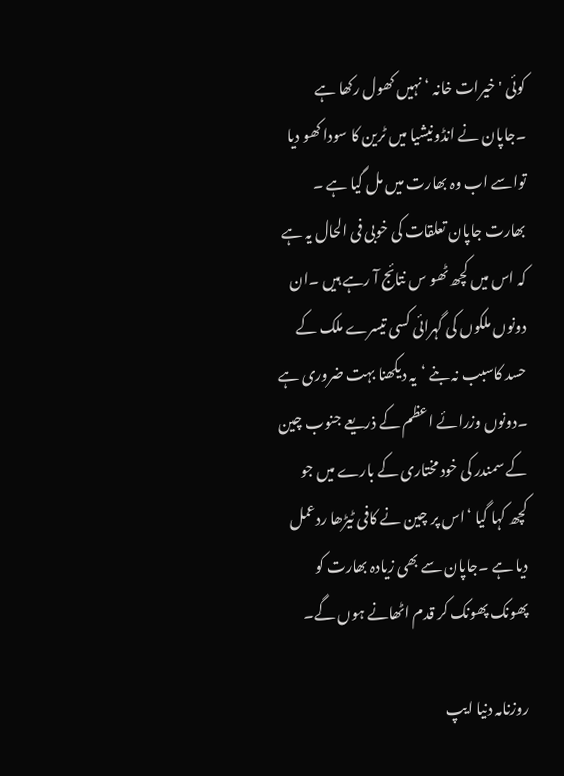کوئی 'خیرات خانہ ‘ نہیں کھول رکھا ہے ۔جاپان نے انڈونیشیا میں ٹرین کا سودا کھو دیا تواسے اب وہ بھارت میں مل گیا ہے ۔
بھارت جاپان تعلقات کی خوبی فی الحال یہ ہے کہ اس میں کچھ ٹھو س نتائج آ رہے ہیں ۔ان دونوں ملکوں کی گہرائی کسی تیسرے ملک کے حسد کاسبب نہ بنے ‘یہ دیکھنا بہت ضروری ہے ۔دونوں وزرائے اعظم کے ذریعے جنوب چین کے سمندر کی خود مختاری کے بارے میں جو کچھ کہا گیا ‘اس پر چین نے کافی ٹیڑھا ردعمل دیا ہے ۔جاپان سے بھی زیادہ بھارت کو پھونک پھونک کر قدم اٹھانے ہوں گے۔

روزنامہ دنیا ایپ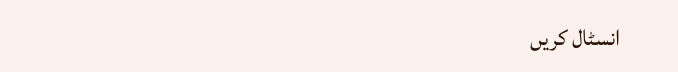انسٹال کریں